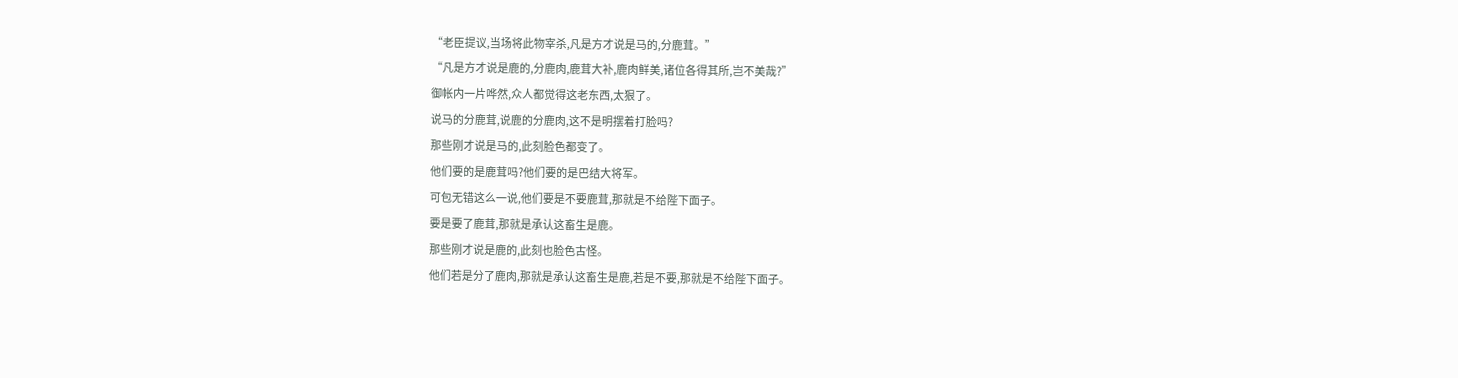“老臣提议,当场将此物宰杀,凡是方才说是马的,分鹿茸。”
“凡是方才说是鹿的,分鹿肉,鹿茸大补,鹿肉鲜美,诸位各得其所,岂不美哉?”
御帐内一片哗然,众人都觉得这老东西,太狠了。
说马的分鹿茸,说鹿的分鹿肉,这不是明摆着打脸吗?
那些刚才说是马的,此刻脸色都变了。
他们要的是鹿茸吗?他们要的是巴结大将军。
可包无错这么一说,他们要是不要鹿茸,那就是不给陛下面子。
要是要了鹿茸,那就是承认这畜生是鹿。
那些刚才说是鹿的,此刻也脸色古怪。
他们若是分了鹿肉,那就是承认这畜生是鹿,若是不要,那就是不给陛下面子。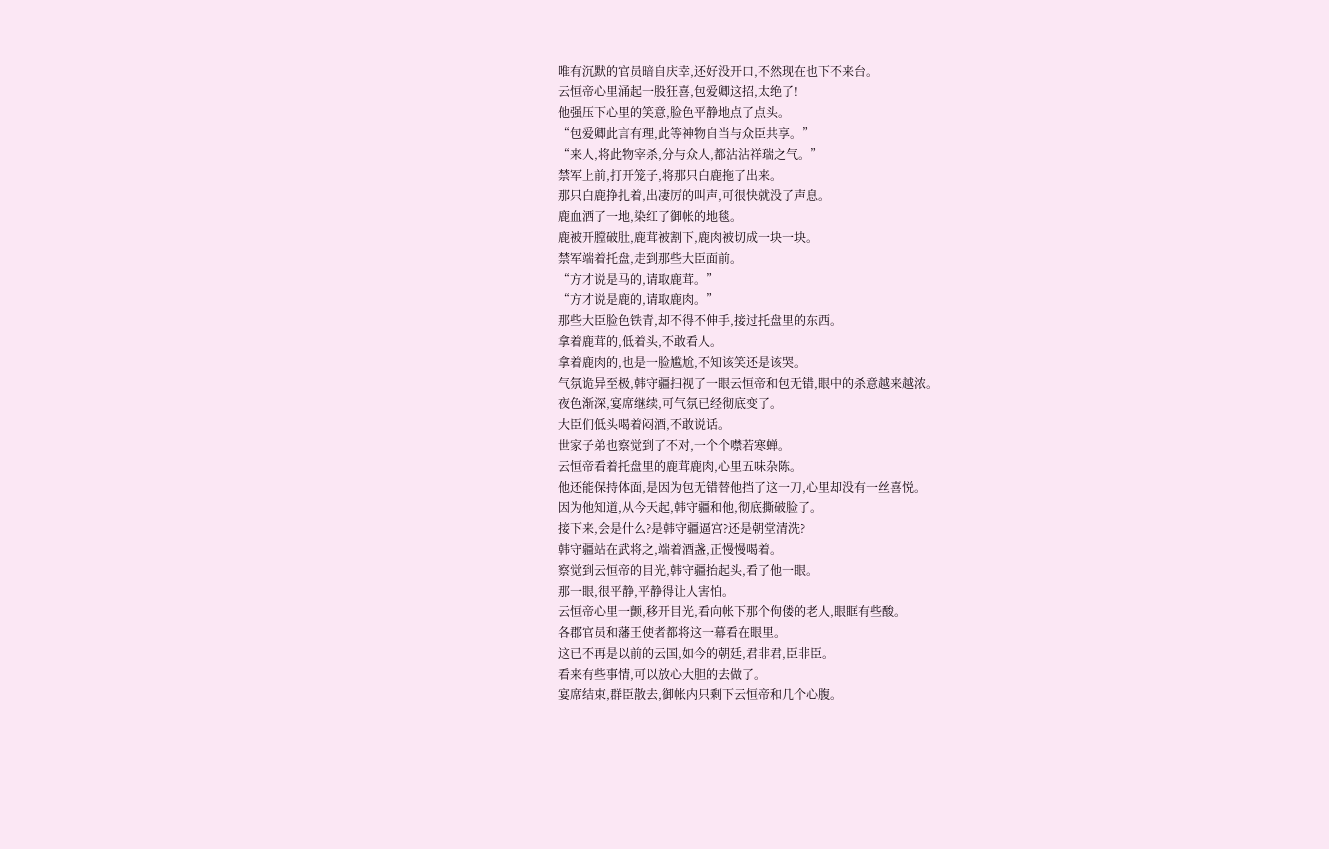唯有沉默的官员暗自庆幸,还好没开口,不然现在也下不来台。
云恒帝心里涌起一股狂喜,包爱卿这招,太绝了!
他强压下心里的笑意,脸色平静地点了点头。
“包爱卿此言有理,此等神物自当与众臣共享。”
“来人,将此物宰杀,分与众人,都沾沾祥瑞之气。”
禁军上前,打开笼子,将那只白鹿拖了出来。
那只白鹿挣扎着,出凄厉的叫声,可很快就没了声息。
鹿血洒了一地,染红了御帐的地毯。
鹿被开膛破肚,鹿茸被割下,鹿肉被切成一块一块。
禁军端着托盘,走到那些大臣面前。
“方才说是马的,请取鹿茸。”
“方才说是鹿的,请取鹿肉。”
那些大臣脸色铁青,却不得不伸手,接过托盘里的东西。
拿着鹿茸的,低着头,不敢看人。
拿着鹿肉的,也是一脸尴尬,不知该笑还是该哭。
气氛诡异至极,韩守疆扫视了一眼云恒帝和包无错,眼中的杀意越来越浓。
夜色渐深,宴席继续,可气氛已经彻底变了。
大臣们低头喝着闷酒,不敢说话。
世家子弟也察觉到了不对,一个个噤若寒蝉。
云恒帝看着托盘里的鹿茸鹿肉,心里五味杂陈。
他还能保持体面,是因为包无错替他挡了这一刀,心里却没有一丝喜悦。
因为他知道,从今天起,韩守疆和他,彻底撕破脸了。
接下来,会是什么?是韩守疆逼宫?还是朝堂清洗?
韩守疆站在武将之,端着酒盏,正慢慢喝着。
察觉到云恒帝的目光,韩守疆抬起头,看了他一眼。
那一眼,很平静,平静得让人害怕。
云恒帝心里一颤,移开目光,看向帐下那个佝偻的老人,眼眶有些酸。
各郡官员和藩王使者都将这一幕看在眼里。
这已不再是以前的云国,如今的朝廷,君非君,臣非臣。
看来有些事情,可以放心大胆的去做了。
宴席结束,群臣散去,御帐内只剩下云恒帝和几个心腹。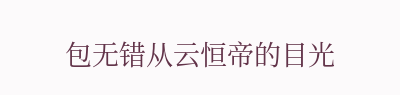包无错从云恒帝的目光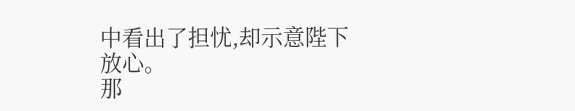中看出了担忧,却示意陛下放心。
那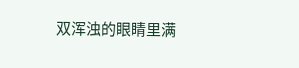双浑浊的眼睛里满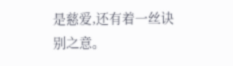是慈爱,还有着一丝诀别之意。